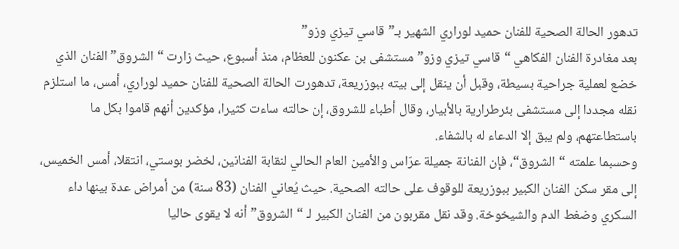تدهور الحالة الصحية للفنان حميد لوراري الشهير بـ”قاسي تيزي وزو”
بعد مغادرة الفنان الفكاهي “قاسي تيزي وزو” مستشفى بن عكنون للعظام، منذ أسبوع، حيث زارت “الشروق” الفنان الذي خضع لعملية جراحية بسيطة، وقبل أن ينقل إلى بيته ببوزريعة، تدهورت الحالة الصحية للفنان حميد لوراري، أمس، ما استلزم نقله مجددا إلى مستشفى بئرطرارية بالأبيار، وقال أطباء للشروق، إن حالته ساءت كثيرا، مؤكدين أنهم قاموا بكل ما باستطاعتهم، ولم يبق إلا الدعاء له بالشفاء.
وحسبما علمته “الشروق“، فإن الفنانة جميلة عرّاس والأمين العام الحالي لنقابة الفنانين، لخضر بوستي، انتقلا، أمس الخميس، إلى مقر سكن الفنان الكبير ببوزريعة للوقوف على حالته الصحية. حيث يُعاني الفنان (83 سنة) من أمراض عدة بينها داء السكري وضغط الدم والشيخوخة. وقد نقل مقربون من الفنان الكبير لـ “الشروق” أنه لا يقوى حاليا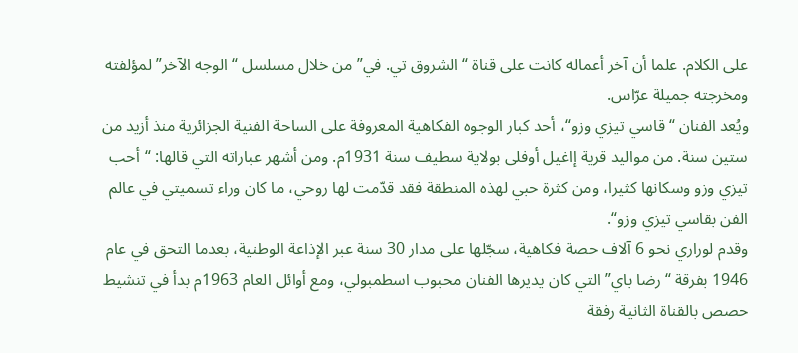على الكلام. علما أن آخر أعماله كانت على قناة “الشروق تي. في” من خلال مسلسل “الوجه الآخر” لمؤلفته ومخرجته جميلة عرّاس.
ويُعد الفنان “قاسي تيزي وزو“، أحد كبار الوجوه الفكاهية المعروفة على الساحة الفنية الجزائرية منذ أزيد من ستين سنة. من مواليد قرية إاغيل أوفلى بولاية سطيف سنة 1931م. ومن أشهر عباراته التي قالها: “أحب تيزي وزو وسكانها كثيرا، ومن كثرة حبي لهذه المنطقة فقد قدّمت لها روحي، ما كان وراء تسميتي في عالم الفن بقاسي تيزي وزو“.
وقدم لوراري نحو 6 آلاف حصة فكاهية، سجّلها على مدار 30 سنة عبر الإذاعة الوطنية، بعدما التحق في عام 1946 بفرقة “رضا باي” التي كان يديرها الفنان محبوب اسطمبولي، ومع أوائل العام 1963م بدأ في تنشيط حصص بالقناة الثانية رفقة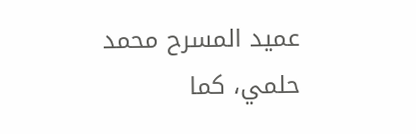عميد المسرح محمد حلمي، كما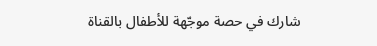شارك في حصة موجّهة للأطفال بالقناة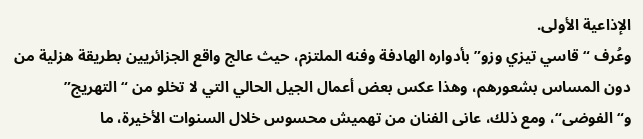الإذاعية الأولى.
وعُرف “قاسي تيزي وزو” بأدواره الهادفة وفنه الملتزم، حيث عالج واقع الجزائريين بطريقة هزلية من دون المساس بشعورهم، وهذا عكس بعض أعمال الجيل الحالي التي لا تخلو من “التهريج” و“الفوضى“، ومع ذلك، عانى الفنان من تهميش محسوس خلال السنوات الأخيرة، ما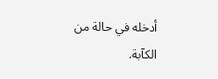أدخله في حالة من الكآبة.